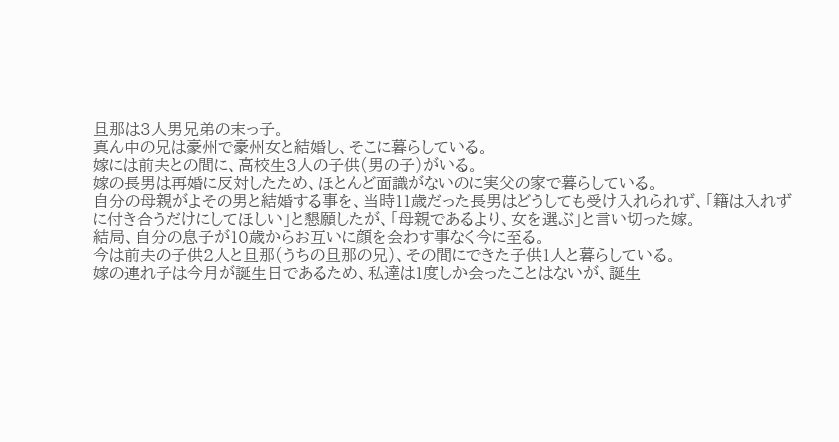旦那は3人男兄弟の末っ子。
真ん中の兄は豪州で豪州女と結婚し、そこに暮らしている。
嫁には前夫との間に、高校生3人の子供(男の子)がいる。
嫁の長男は再婚に反対したため、ほとんど面識がないのに実父の家で暮らしている。
自分の母親がよその男と結婚する事を、当時11歳だった長男はどうしても受け入れられず、「籍は入れずに付き合うだけにしてほしい」と懇願したが、「母親であるより、女を選ぶ」と言い切った嫁。
結局、自分の息子が10歳からお互いに顔を会わす事なく今に至る。
今は前夫の子供2人と旦那(うちの旦那の兄)、その間にできた子供1人と暮らしている。
嫁の連れ子は今月が誕生日であるため、私達は1度しか会ったことはないが、誕生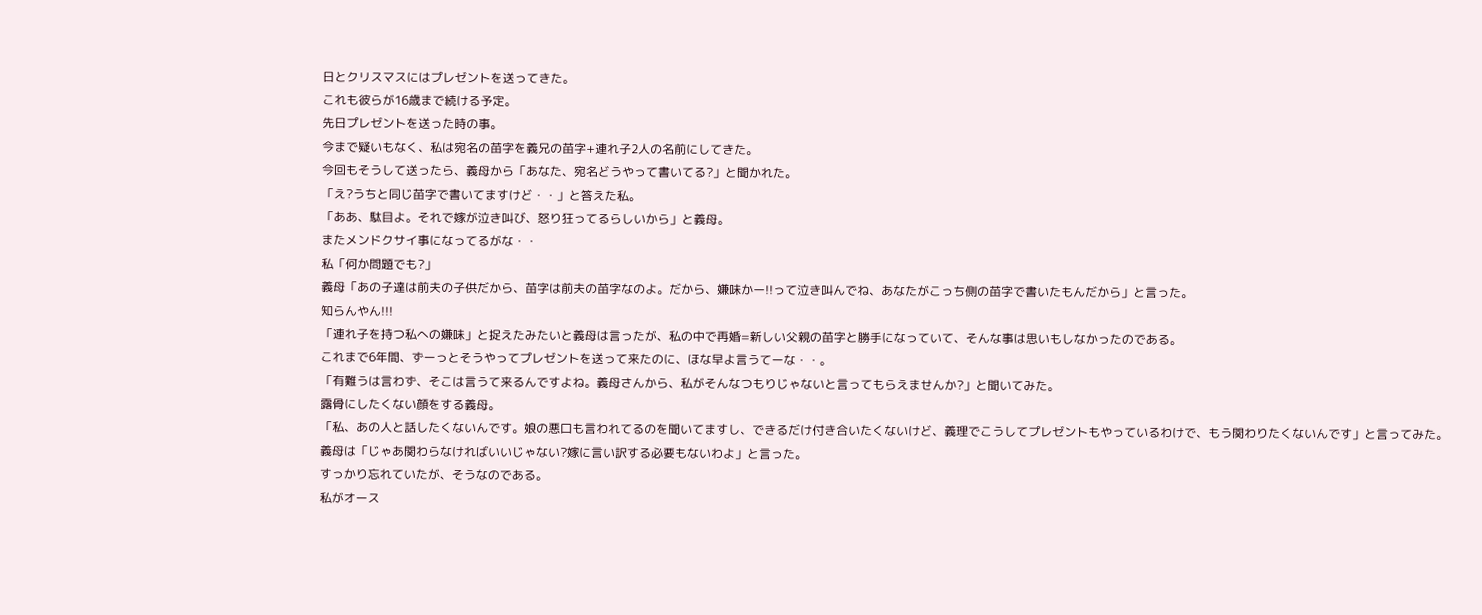日とクリスマスにはプレゼントを送ってきた。
これも彼らが16歳まで続ける予定。
先日プレゼントを送った時の事。
今まで疑いもなく、私は宛名の苗字を義兄の苗字+連れ子2人の名前にしてきた。
今回もそうして送ったら、義母から「あなた、宛名どうやって書いてる?」と聞かれた。
「え?うちと同じ苗字で書いてますけど・・」と答えた私。
「ああ、駄目よ。それで嫁が泣き叫び、怒り狂ってるらしいから」と義母。
またメンドクサイ事になってるがな・・
私「何か問題でも?」
義母「あの子達は前夫の子供だから、苗字は前夫の苗字なのよ。だから、嫌味かー!!って泣き叫んでね、あなたがこっち側の苗字で書いたもんだから」と言った。
知らんやん!!!
「連れ子を持つ私への嫌味」と捉えたみたいと義母は言ったが、私の中で再婚=新しい父親の苗字と勝手になっていて、そんな事は思いもしなかったのである。
これまで6年間、ずーっとそうやってプレゼントを送って来たのに、ほな早よ言うてーな・・。
「有難うは言わず、そこは言うて来るんですよね。義母さんから、私がそんなつもりじゃないと言ってもらえませんか?」と聞いてみた。
露骨にしたくない顔をする義母。
「私、あの人と話したくないんです。娘の悪口も言われてるのを聞いてますし、できるだけ付き合いたくないけど、義理でこうしてプレゼントもやっているわけで、もう関わりたくないんです」と言ってみた。
義母は「じゃあ関わらなければいいじゃない?嫁に言い訳する必要もないわよ」と言った。
すっかり忘れていたが、そうなのである。
私がオース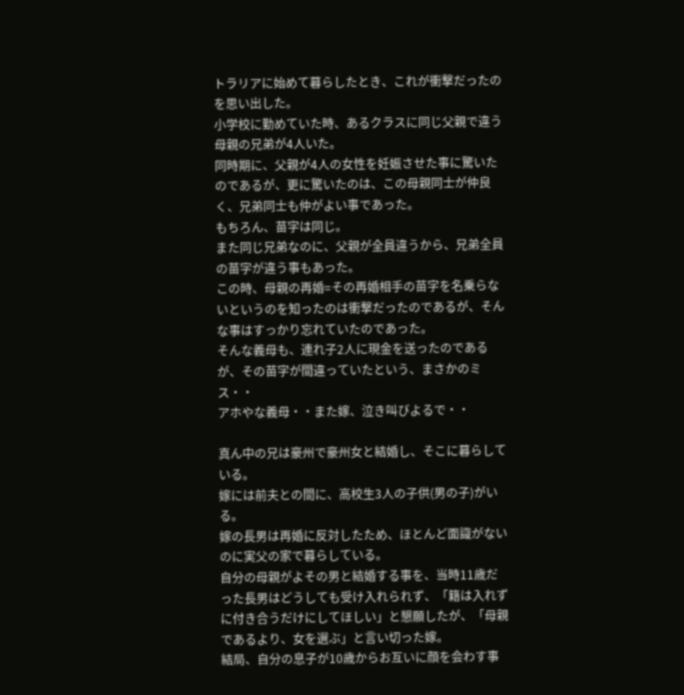トラリアに始めて暮らしたとき、これが衝撃だったのを思い出した。
小学校に勤めていた時、あるクラスに同じ父親で違う母親の兄弟が4人いた。
同時期に、父親が4人の女性を妊娠させた事に驚いたのであるが、更に驚いたのは、この母親同士が仲良く、兄弟同士も仲がよい事であった。
もちろん、苗字は同じ。
また同じ兄弟なのに、父親が全員違うから、兄弟全員の苗字が違う事もあった。
この時、母親の再婚=その再婚相手の苗字を名乗らないというのを知ったのは衝撃だったのであるが、そんな事はすっかり忘れていたのであった。
そんな義母も、連れ子2人に現金を送ったのであるが、その苗字が間違っていたという、まさかのミス・・
アホやな義母・・また嫁、泣き叫びよるで・・

真ん中の兄は豪州で豪州女と結婚し、そこに暮らしている。
嫁には前夫との間に、高校生3人の子供(男の子)がいる。
嫁の長男は再婚に反対したため、ほとんど面識がないのに実父の家で暮らしている。
自分の母親がよその男と結婚する事を、当時11歳だった長男はどうしても受け入れられず、「籍は入れずに付き合うだけにしてほしい」と懇願したが、「母親であるより、女を選ぶ」と言い切った嫁。
結局、自分の息子が10歳からお互いに顔を会わす事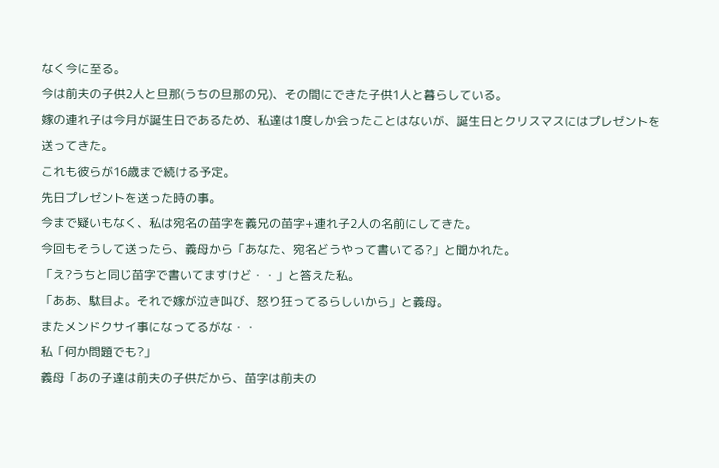なく今に至る。
今は前夫の子供2人と旦那(うちの旦那の兄)、その間にできた子供1人と暮らしている。
嫁の連れ子は今月が誕生日であるため、私達は1度しか会ったことはないが、誕生日とクリスマスにはプレゼントを送ってきた。
これも彼らが16歳まで続ける予定。
先日プレゼントを送った時の事。
今まで疑いもなく、私は宛名の苗字を義兄の苗字+連れ子2人の名前にしてきた。
今回もそうして送ったら、義母から「あなた、宛名どうやって書いてる?」と聞かれた。
「え?うちと同じ苗字で書いてますけど・・」と答えた私。
「ああ、駄目よ。それで嫁が泣き叫び、怒り狂ってるらしいから」と義母。
またメンドクサイ事になってるがな・・
私「何か問題でも?」
義母「あの子達は前夫の子供だから、苗字は前夫の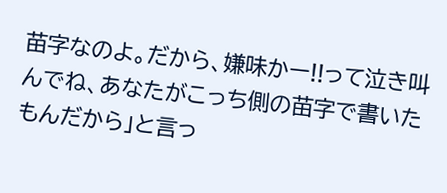苗字なのよ。だから、嫌味かー!!って泣き叫んでね、あなたがこっち側の苗字で書いたもんだから」と言っ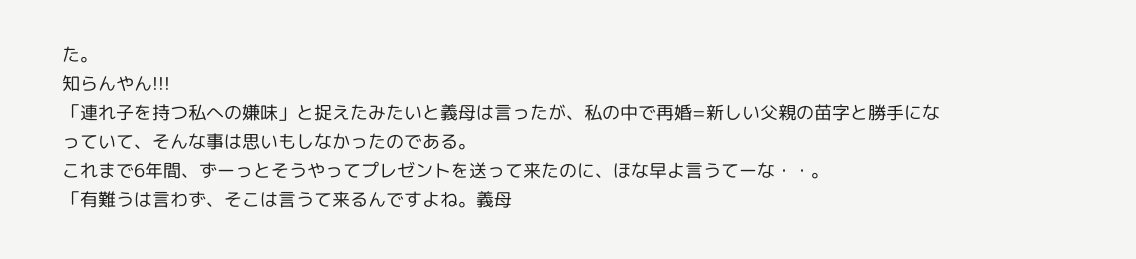た。
知らんやん!!!
「連れ子を持つ私への嫌味」と捉えたみたいと義母は言ったが、私の中で再婚=新しい父親の苗字と勝手になっていて、そんな事は思いもしなかったのである。
これまで6年間、ずーっとそうやってプレゼントを送って来たのに、ほな早よ言うてーな・・。
「有難うは言わず、そこは言うて来るんですよね。義母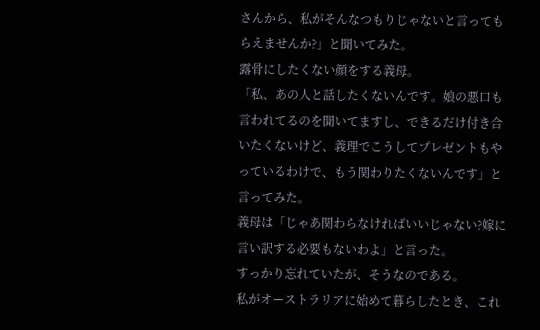さんから、私がそんなつもりじゃないと言ってもらえませんか?」と聞いてみた。
露骨にしたくない顔をする義母。
「私、あの人と話したくないんです。娘の悪口も言われてるのを聞いてますし、できるだけ付き合いたくないけど、義理でこうしてプレゼントもやっているわけで、もう関わりたくないんです」と言ってみた。
義母は「じゃあ関わらなければいいじゃない?嫁に言い訳する必要もないわよ」と言った。
すっかり忘れていたが、そうなのである。
私がオーストラリアに始めて暮らしたとき、これ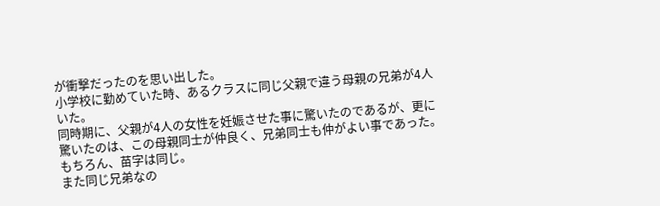が衝撃だったのを思い出した。
小学校に勤めていた時、あるクラスに同じ父親で違う母親の兄弟が4人いた。
同時期に、父親が4人の女性を妊娠させた事に驚いたのであるが、更に驚いたのは、この母親同士が仲良く、兄弟同士も仲がよい事であった。
もちろん、苗字は同じ。
また同じ兄弟なの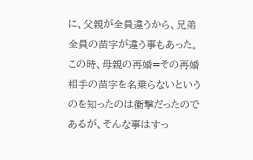に、父親が全員違うから、兄弟全員の苗字が違う事もあった。
この時、母親の再婚=その再婚相手の苗字を名乗らないというのを知ったのは衝撃だったのであるが、そんな事はすっ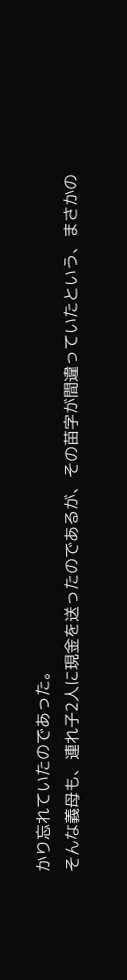かり忘れていたのであった。
そんな義母も、連れ子2人に現金を送ったのであるが、その苗字が間違っていたという、まさかの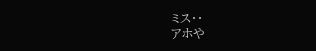ミス・・
アホや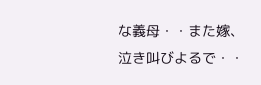な義母・・また嫁、泣き叫びよるで・・